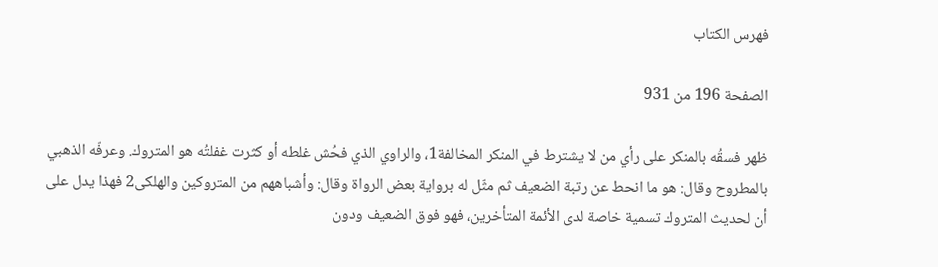فهرس الكتاب

الصفحة 196 من 931

ظهر فسقُه بالمنكر على رأي من لا يشترط في المنكر المخالفة1، والراوي الذي فحُش غلطه أو كثرت غفلتُه هو المتروك. وعرفّه الذهبي بالمطروح وقال: هو ما انحط عن رتبة الضعيف ثم مثّل له برواية بعض الرواة وقال: وأشباههم من المتروكين والهلكى2 فهذا يدل على أن لحديث المتروك تسمية خاصة لدى الأئمة المتأخرين، فهو فوق الضعيف ودون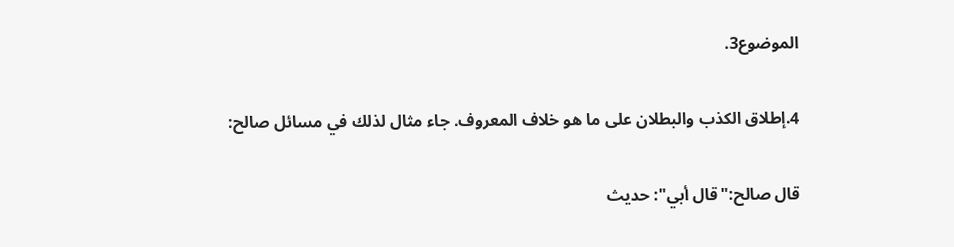الموضوع3.

4.إطلاق الكذب والبطلان على ما هو خلاف المعروف. جاء مثال لذلك في مسائل صالح:

قال صالح:"قال أبي": حديث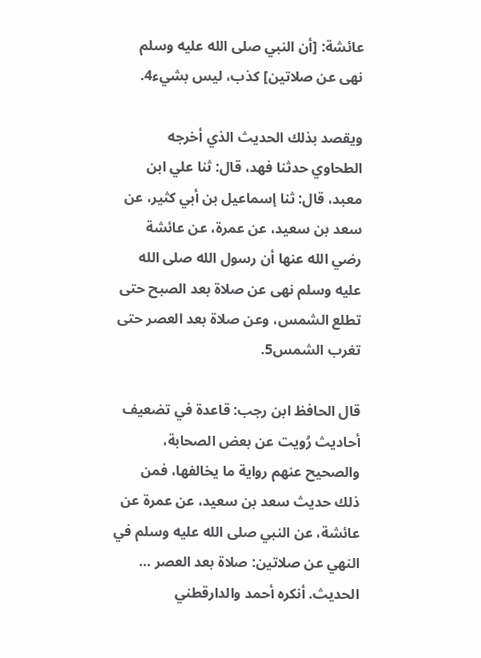عائشة: [أن النبي صلى الله عليه وسلم نهى عن صلاتين] كذب، ليس بشيء4.

ويقصد بذلك الحديث الذي أخرجه الطحاوي حدثنا فهد، قال: ثنا علي ابن معبد، قال: ثنا إسماعيل بن أبي كثير، عن سعد بن سعيد، عن عمرة، عن عائشة رضي الله عنها أن رسول الله صلى الله عليه وسلم نهى عن صلاة بعد الصبح حتى تطلع الشمس، وعن صلاة بعد العصر حتى تغرب الشمس5.

قال الحافظ ابن رجب: قاعدة في تضعيف أحاديث رُويت عن بعض الصحابة، والصحيح عنهم رواية ما يخالفها، فمن ذلك حديث سعد بن سعيد، عن عمرة عن عائشة، عن النبي صلى الله عليه وسلم في النهي عن صلاتين: صلاة بعد العصر ... الحديث. أنكره أحمد والدارقطني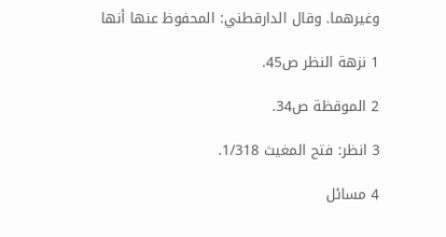وغيرهما. وقال الدارقطني: المحفوظ عنها أنها

1 نزهة النظر ص45.

2 الموقظة ص34.

3 انظر: فتح المغيث 1/318.

4 مسائل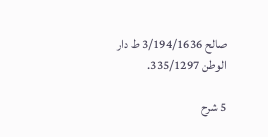صالح 3/194/1636 ط دار الوطن 335/1297.

5 شرح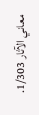معاني الآثار 1/303.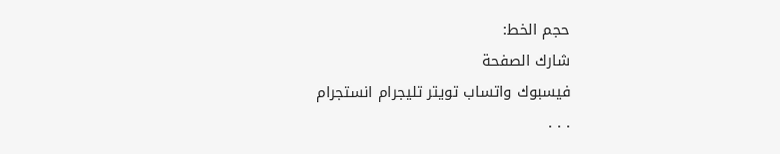حجم الخط:
شارك الصفحة
فيسبوك واتساب تويتر تليجرام انستجرام
. . .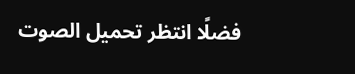فضلًا انتظر تحميل الصوت